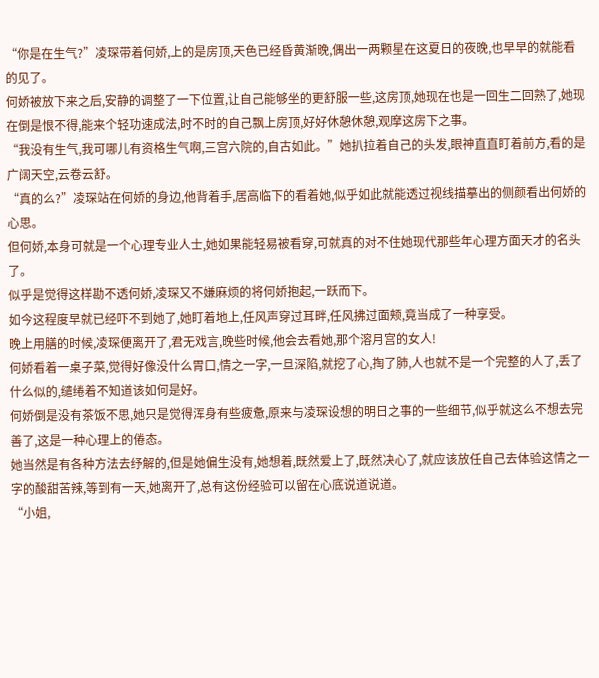“你是在生气?”凌琛带着何娇,上的是房顶,天色已经昏黄渐晚,偶出一两颗星在这夏日的夜晚,也早早的就能看的见了。
何娇被放下来之后,安静的调整了一下位置,让自己能够坐的更舒服一些,这房顶,她现在也是一回生二回熟了,她现在倒是恨不得,能来个轻功速成法,时不时的自己飘上房顶,好好休憩休憩,观摩这房下之事。
“我没有生气,我可哪儿有资格生气啊,三宫六院的,自古如此。”她扒拉着自己的头发,眼神直直盯着前方,看的是广阔天空,云卷云舒。
“真的么?”凌琛站在何娇的身边,他背着手,居高临下的看着她,似乎如此就能透过视线描摹出的侧颜看出何娇的心思。
但何娇,本身可就是一个心理专业人士,她如果能轻易被看穿,可就真的对不住她现代那些年心理方面天才的名头了。
似乎是觉得这样勘不透何娇,凌琛又不嫌麻烦的将何娇抱起,一跃而下。
如今这程度早就已经吓不到她了,她盯着地上,任风声穿过耳畔,任风拂过面颊,竟当成了一种享受。
晚上用膳的时候,凌琛便离开了,君无戏言,晚些时候,他会去看她,那个溶月宫的女人!
何娇看着一桌子菜,觉得好像没什么胃口,情之一字,一旦深陷,就挖了心,掏了肺,人也就不是一个完整的人了,丢了什么似的,缱绻着不知道该如何是好。
何娇倒是没有茶饭不思,她只是觉得浑身有些疲惫,原来与凌琛设想的明日之事的一些细节,似乎就这么不想去完善了,这是一种心理上的倦态。
她当然是有各种方法去纾解的,但是她偏生没有,她想着,既然爱上了,既然决心了,就应该放任自己去体验这情之一字的酸甜苦辣,等到有一天,她离开了,总有这份经验可以留在心底说道说道。
“小姐,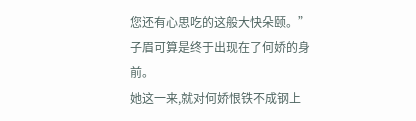您还有心思吃的这般大快朵颐。”子眉可算是终于出现在了何娇的身前。
她这一来,就对何娇恨铁不成钢上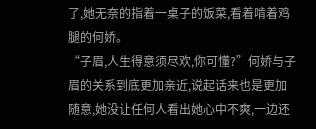了,她无奈的指着一桌子的饭菜,看着啃着鸡腿的何娇。
“子眉,人生得意须尽欢,你可懂?”何娇与子眉的关系到底更加亲近,说起话来也是更加随意,她没让任何人看出她心中不爽,一边还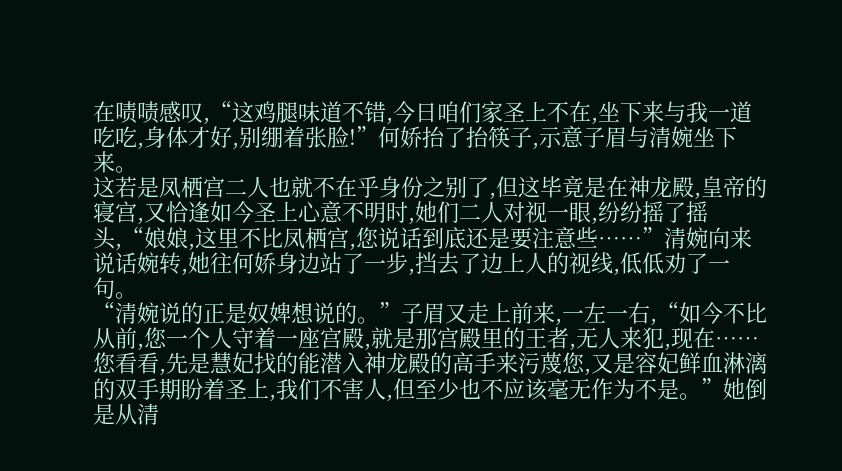在啧啧感叹,“这鸡腿味道不错,今日咱们家圣上不在,坐下来与我一道吃吃,身体才好,别绷着张脸!”何娇抬了抬筷子,示意子眉与清婉坐下来。
这若是凤栖宫二人也就不在乎身份之别了,但这毕竟是在神龙殿,皇帝的寝宫,又恰逢如今圣上心意不明时,她们二人对视一眼,纷纷摇了摇头,“娘娘,这里不比凤栖宫,您说话到底还是要注意些……”清婉向来说话婉转,她往何娇身边站了一步,挡去了边上人的视线,低低劝了一句。
“清婉说的正是奴婢想说的。”子眉又走上前来,一左一右,“如今不比从前,您一个人守着一座宫殿,就是那宫殿里的王者,无人来犯,现在……您看看,先是慧妃找的能潜入神龙殿的高手来污蔑您,又是容妃鲜血淋漓的双手期盼着圣上,我们不害人,但至少也不应该毫无作为不是。”她倒是从清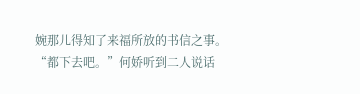婉那儿得知了来福所放的书信之事。
“都下去吧。”何娇听到二人说话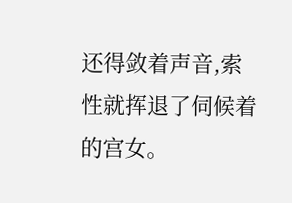还得敛着声音,索性就挥退了伺候着的宫女。